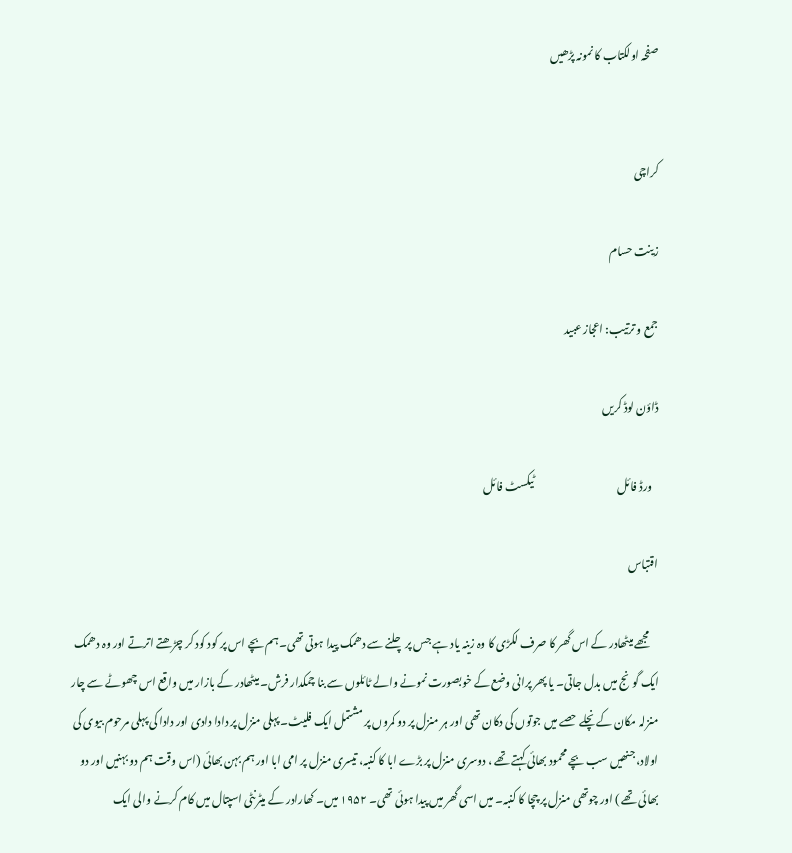صفحہ اولکتاب کا نمونہ پڑھیں


کراچی

زینت حسام

جمع و ترتیب: اعجاز عبید

ڈاؤن لوڈ کریں

   ورڈ فائل                                       ٹیکسٹ فائل

اقتباس

    مجھے میٹھادر کے اس گھر کا صرف لکڑی کا وہ زینہ یاد ہے جس پر چلنے سے دھمک پیدا ہوتی تھی۔ ہم بچے اس پر کود کود کر چڑھتے اترتے اور وہ دھمک ایک گونج میں بدل جاتی۔ یا پھر پرانی وضع کے خوبصورت نمونے والے ٹائلوں سے بنا چمکدار فرش۔ میٹھادر کے بازار میں واقع اس چھوٹے سے چار منزلہ مکان کے نچلے حصے میں جوتوں کی دکان تھی اور ہر منزل پر دو کمروں پر مشتمل ایک فلیٹ۔ پہلی منزل پر دادا دادی اور دادا کی پہلی مرحوم بیوی کی اولاد، جنھیں سب بچے محمود بھائی کہتے تھے ، دوسری منزل پر بڑے ابا کا کنبہ، تیسری منزل پر امی ابا اور ہم بہن بھائی (اس وقت ہم دو بہنیں اور دو بھائی تھے ) اور چوتھی منزل پر چچا کا کنبہ۔ میں اسی گھر میں پیدا ہوئی تھی۔ ۱۹۵۲ میں۔ کھارادر کے میٹرنٹی اسپتال میں کام کرنے والی ایک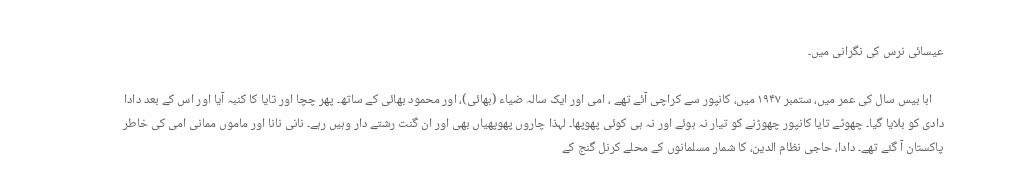عیسائی نرس کی نگرانی میں۔

    ابا بیس سال کی عمر میں، ستمبر ۱۹۴۷ میں، کانپور سے کراچی آئے تھے ، امی اور ایک سالہ ضیاء (بھائی)، اور محمود بھائی کے ساتھ۔ پھر چچا اور تایا کا کنبہ آیا اور اس کے بعد دادا دادی کو بلایا گیا۔ چھوٹے تایا کانپور چھوڑنے کو تیار نہ ہوئے اور نہ ہی کوئی پھوپھا۔ لہذا چاروں پھوپھیاں بھی اور ان گنت رشتے دار وہیں رہے۔ نانی نانا اور ماموں ممانی امی کی خاطر پاکستان آ گئے تھے۔ دادا، حاجی نظام الدین، کا شمار مسلمانوں کے محلے کرنل گنج کے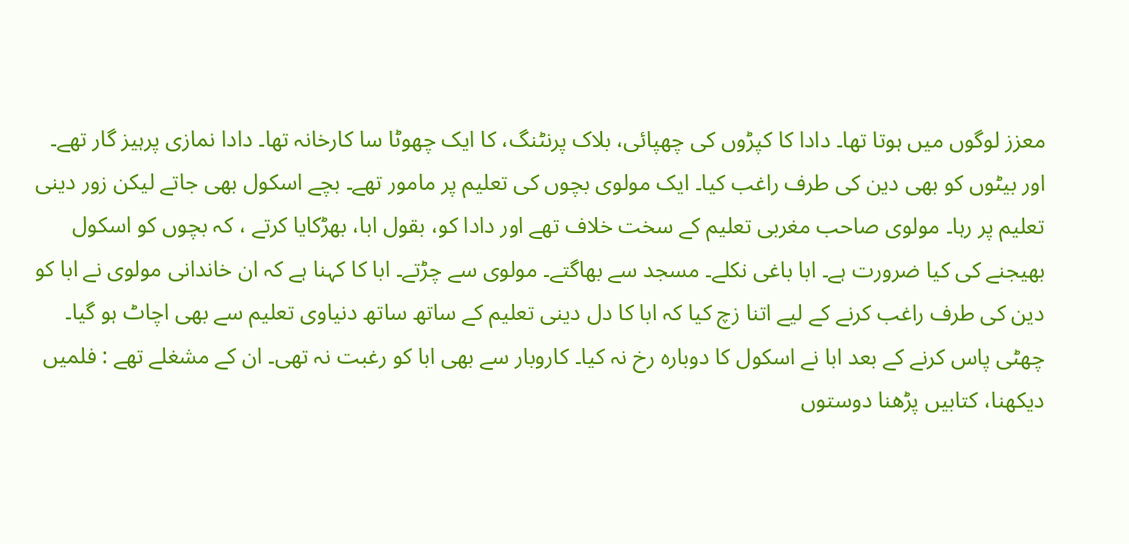معزز لوگوں میں ہوتا تھا۔ دادا کا کپڑوں کی چھپائی، بلاک پرنٹنگ، کا ایک چھوٹا سا کارخانہ تھا۔ دادا نمازی پرہیز گار تھے۔ اور بیٹوں کو بھی دین کی طرف راغب کیا۔ ایک مولوی بچوں کی تعلیم پر مامور تھے۔ بچے اسکول بھی جاتے لیکن زور دینی تعلیم پر رہا۔ مولوی صاحب مغربی تعلیم کے سخت خلاف تھے اور دادا کو، بقول ابا، بھڑکایا کرتے ، کہ بچوں کو اسکول بھیجنے کی کیا ضرورت ہے۔ ابا باغی نکلے۔ مسجد سے بھاگتے۔ مولوی سے چڑتے۔ ابا کا کہنا ہے کہ ان خاندانی مولوی نے ابا کو دین کی طرف راغب کرنے کے لیے اتنا زچ کیا کہ ابا کا دل دینی تعلیم کے ساتھ ساتھ دنیاوی تعلیم سے بھی اچاٹ ہو گیا۔ چھٹی پاس کرنے کے بعد ابا نے اسکول کا دوبارہ رخ نہ کیا۔ کاروبار سے بھی ابا کو رغبت نہ تھی۔ ان کے مشغلے تھے : فلمیں دیکھنا، کتابیں پڑھنا دوستوں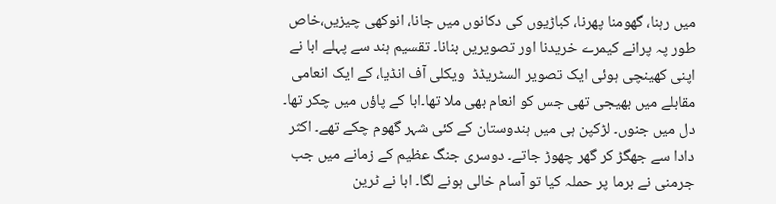میں رہنا، گھومنا پھرنا، کباڑیوں کی دکانوں میں جانا، انوکھی چیزیں،خاص طور پہ پرانے کیمرے خریدنا اور تصویریں بنانا۔ تقسیم ہند سے پہلے ابا نے اپنی کھینچی ہوئی ایک تصویر السٹریڈڈ  ویکلی آف انڈیا، کے ایک انعامی مقابلے میں بھیجی تھی جس کو انعام بھی ملا تھا۔ابا کے پاؤں میں چکر تھا۔ دل میں جنوں۔ لڑکپن ہی میں ہندوستان کے کئی شہر گھوم چکے تھے۔ اکثر دادا سے جھگڑ کر گھر چھوڑ جاتے۔ دوسری جنگ عظیم کے زمانے میں جب جرمنی نے برما پر حملہ کیا تو آسام خالی ہونے لگا۔ ابا نے ٹرین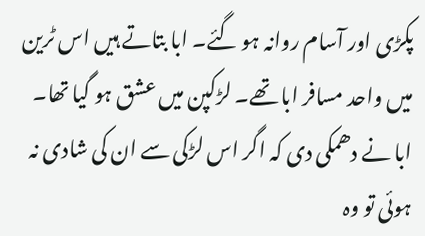پکڑی اور آسام روانہ ہو گئے۔ ابا بتاتے ہیں اس ٹرین میں واحد مسافر ابا تھے۔ لڑکپن میں عشق ہو گیا تھا۔ ابا نے دھمکی دی کہ اگر اس لڑکی سے ان کی شادی نہ ہوئی تو وہ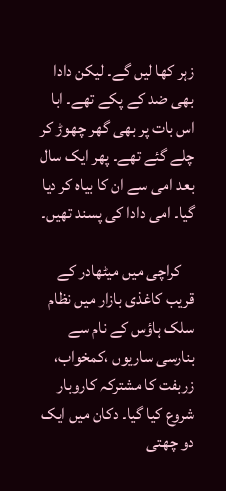زہر کھا لیں گے۔ لیکن دادا بھی ضد کے پکے تھے۔ ابا اس بات پر بھی گھر چھوڑ کر چلے گئے تھے۔ پھر ایک سال بعد امی سے ان کا بیاہ کر دیا گیا۔ امی دادا کی پسند تھیں۔

    کراچی میں میٹھادر کے قریب کاغذی بازار میں نظام سلک ہاؤس کے نام سے بنارسی ساریوں ،کمخواب، زربفت کا مشترکہ کاروبار شروع کیا گیا۔ دکان میں ایک دو چھتی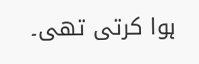ہوا کرتی تھی۔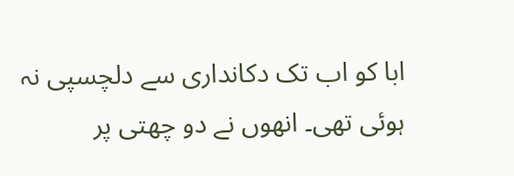ابا کو اب تک دکانداری سے دلچسپی نہ ہوئی تھی۔ انھوں نے دو چھتی پر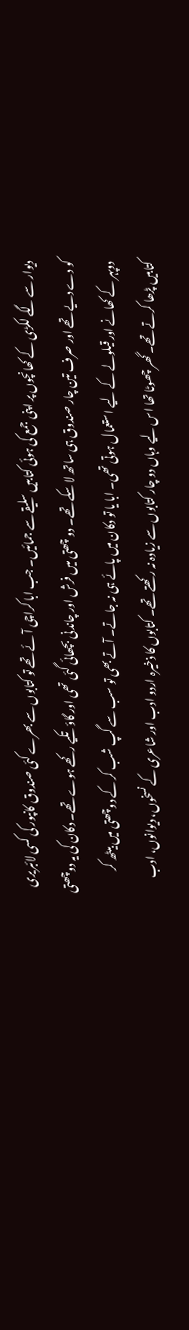دیوار سے لگے لکڑی کے کھانچوں پر اپنی جمع کی ہوئی کتابیں سلیقے سے جمائیں۔ جب ابا کراچی آئے تھے تو کتابوں سے بھرے کئی صندوق کانپور کی کسی لائبریری کو دے دیے تھے اور صرف تین چار صندوق ہی ساتھ لا سکے تھے۔ دو چھتی میں فرش اور چاندنی بچھائی گئی تھی اور گاؤ تکیے رکھے ہوے تھے۔ دکان کی یہ دوچھتی دوپہر کے کھانے اور قیلولے کے لیے استعمال ہوتی تھی۔ ابا یا تو دکان میں پائے ہی نہ جاتے۔ آتے بھی تو سب سے گپ شب کر کے دوچھتی میں بیٹھ کر کتابیں پڑھا کرتے تھے۔ گھر چھوٹا تھا اس لیے وہاں دو چار کتابوں سے زیادہ نہ رکھتے تھے۔ کتابوں کا ذخیرہ اردو ادب اور شاعری کے نسخوں، دیوانوں، ادب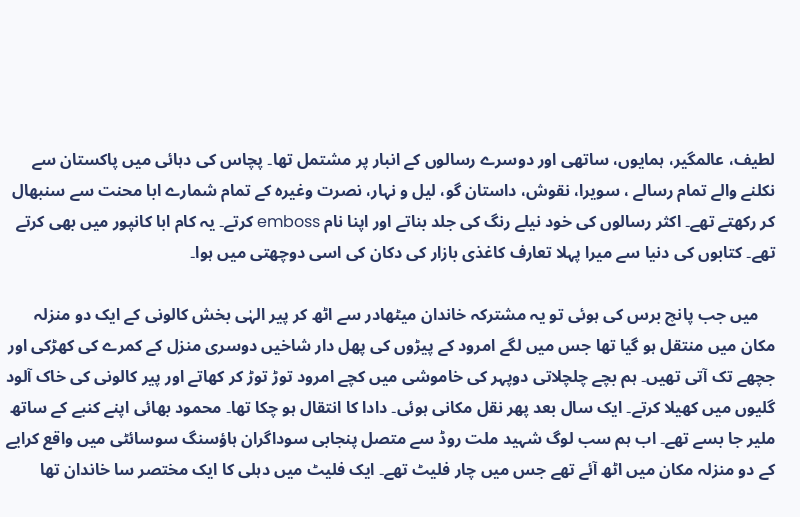لطیف، عالمگیر، ہمایوں، ساتھی اور دوسرے رسالوں کے انبار پر مشتمل تھا۔ پچاس کی دہائی میں پاکستان سے نکلنے والے تمام رسالے ، سویرا، نقوش، داستان گو، لیل و نہار، نصرت وغیرہ کے تمام شمارے ابا محنت سے سنبھال کر رکھتے تھے۔ اکثر رسالوں کی خود نیلے رنگ کی جلد بناتے اور اپنا نام emboss کرتے۔ یہ کام ابا کانپور میں بھی کرتے تھے۔ کتابوں کی دنیا سے میرا پہلا تعارف کاغذی بازار کی دکان کی اسی دوچھتی میں ہوا۔

    میں جب پانچ برس کی ہوئی تو یہ مشترکہ خاندان میٹھادر سے اٹھ کر پیر الہٰی بخش کالونی کے ایک دو منزلہ مکان میں منتقل ہو گیا تھا جس میں لگے امرود کے پیڑوں کی پھل دار شاخیں دوسری منزل کے کمرے کی کھڑکی اور جچھے تک آتی تھیں۔ ہم بچے چلچلاتی دوپہر کی خاموشی میں کچے امرود توڑ توڑ کر کھاتے اور پیر کالونی کی خاک آلود گلیوں میں کھیلا کرتے۔ ایک سال بعد پھر نقل مکانی ہوئی۔ دادا کا انتقال ہو چکا تھا۔ محمود بھائی اپنے کنبے کے ساتھ ملیر جا بسے تھے۔ اب ہم سب لوگ شہید ملت روڈ سے متصل پنجابی سوداگران ہاؤسنگ سوسائٹی میں واقع کرایے کے دو منزلہ مکان میں اٹھ آئے تھے جس میں چار فلیٹ تھے۔ ایک فلیٹ میں دہلی کا ایک مختصر سا خاندان تھا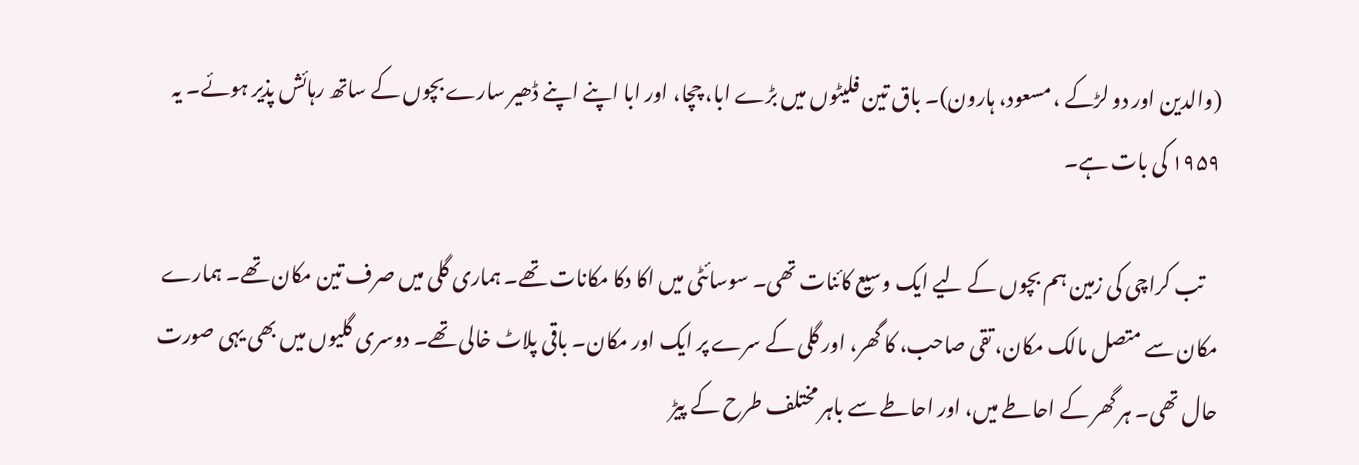(والدین اور دو لڑکے ، مسعود، ہارون)۔ باق تین فلیٹوں میں بڑے ابا، چچا، اور ابا اپنے اپنے ڈھیر سارے بچوں کے ساتھ رہائش پذیر ہوئے۔ یہ ۱۹۵۹ کی بات ہے۔

    تب کراچی کی زمین ہم بچوں کے لیے ایک وسیع کائنات تھی۔ سوسائٹی میں اکا دکا مکانات تھے۔ ہماری گلی میں صرف تین مکان تھے۔ ہمارے مکان سے متصل مالک مکان، تقی صاحب، کا گھر، اور گلی کے سرے پر ایک اور مکان۔ باقی پلاٹ خالی تھے۔ دوسری گلیوں میں بھی یہی صورت حال تھی۔ ہر گھر کے احاطے میں، اور احاطے سے باہر مختلف طرح کے پیڑ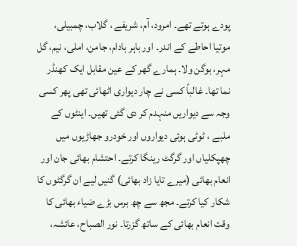پودے ہوتے تھے۔ امرود، آم، شریفے ، گلاب، چمبیلی، موتیا احاطے کے اندر۔ اور باہر بادام، جامن، املی، نیم، گل مہر، بوگن ولا۔ ہمارے گھر کے عین مقابل ایک کھنڈر نما تھا۔ غالباً کسی نے چار دیواری اٹھائی تھی پھر کسی وجہ سے دیواریں منہدم کر دی گئی تھیں۔ اینٹوں کے ملبے ، ٹوٹی ہوئی دیواروں اور خودرو جھاڑیوں میں چھپکلیاں اور گرگٹ رینگا کرتے۔ احتشام بھائی جان اور انعام بھائی (میرے تایا زاد بھائی) گنیں لیے ان گرگٹوں کا شکار کیا کرتے۔ مجھ سے چھ برس بڑے ضیاء بھائی کا وقت انعام بھائی کے ساتھ گزرتا۔ نور الصباح، عائشہ،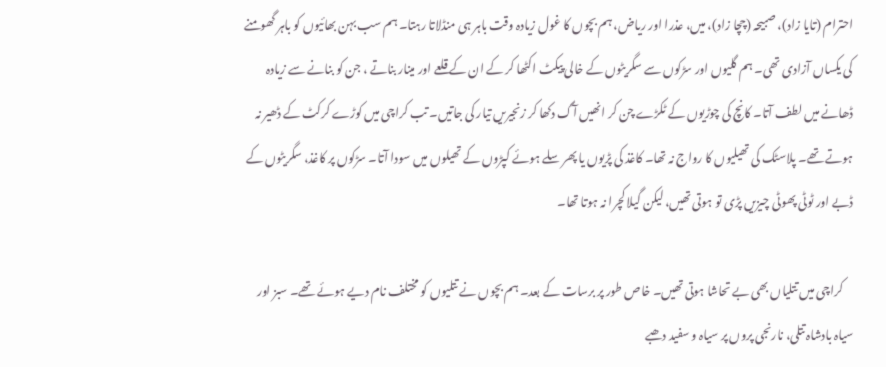احترام (تایا زاد)، صبیحہ (چچا زاد)، میں، عذرا اور ریاض، ہم بچوں کا غول زیادہ وقت باہر ہی منڈلاتا رہتا۔ ہم سب بہن بھائیوں کو باہر گھومنے کی یکساں آزادی تھی۔ ہم گلیوں اور سڑکوں سے سگریٹوں کے خالی پیکٹ اکٹھا کر کے ان کے قلعے اور مینار بناتے ، جن کو بنانے سے زیادہ ڈھانے میں لطف آتا۔ کانچ کی چوڑیوں کے ٹکڑے چن کر انھیں آگ دکھا کر زنجیریں تیار کی جاتیں۔ تب کراچی میں کوڑے کرکٹ کے ڈھیر نہ ہوتے تھے۔ پلاسٹک کی تھیلیوں کا رواج نہ تھا۔ کاغذ کی پڑیوں یا پھر سلے ہوئے کپڑوں کے تھیلوں میں سودا آتا۔ سڑکوں پر کاغذ، سگریٹوں کے ڈبے اور ٹوٹی پھوٹی چیزیں پڑی تو ہوتی تھیں، لیکن گیلا کچرا نہ ہوتا تھا۔

    کراچی میں تتلیاں بھی بے تحاشا ہوتی تھیں۔ خاص طور پر برسات کے بعد۔ ہم بچوں نے تتلیوں کو مختلف نام دیے ہوئے تھے۔ سبز اور سیاہ بادشاہ تتلی، نارنجی پروں پر سیاہ و سفید دھبے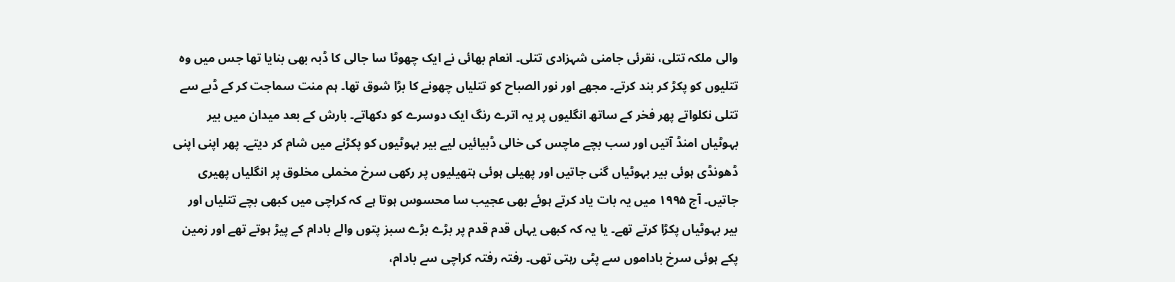والی ملکہ تتلی، نقرئی جامنی شہزادی تتلی۔ انعام بھائی نے ایک چھوٹا سا جالی کا ڈبہ بھی بنایا تھا جس میں وہ تتلیوں کو پکڑ کر بند کرتے۔ مجھے اور نور الصباح کو تتلیاں چھونے کا بڑا شوق تھا۔ ہم منت سماجت کر کے ڈبے سے تتلی نکلواتے پھر فخر کے ساتھ انگلیوں پر یہ اترے رنگ ایک دوسرے کو دکھاتے۔ بارش کے بعد میدان میں بیر بہوٹیاں امنڈ آتیں اور سب بچے ماچس کی خالی ڈبیائیں لیے بیر بہوٹیوں کو پکڑنے میں شام کر دیتے۔ پھر اپنی اپنی ڈھونڈی ہوئی بیر بہوٹیاں گنی جاتیں اور پھیلی ہوئی ہتھیلیوں پر رکھی سرخ مخملی مخلوق پر انگلیاں پھیری جاتیں۔ آج ۱۹۹۵ میں یہ بات یاد کرتے ہوئے بھی عجیب سا محسوس ہوتا ہے کہ کراچی میں کبھی بچے تتلیاں اور بیر بہوٹیاں پکڑا کرتے تھے۔ یا یہ کہ کبھی یہاں قدم قدم پر بڑے بڑے سبز پتوں والے بادام کے پیڑ ہوتے تھے اور زمین پکے ہوئی سرخ باداموں سے پٹی رہتی تھی۔ رفتہ رفتہ کراچی سے بادام،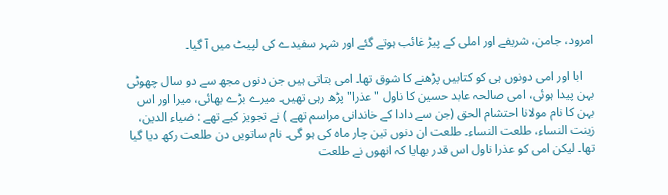امرود، جامن، شریفے اور املی کے پیڑ غائب ہوتے گئے اور شہر سفیدے کی لپیٹ میں آ گیا۔

    ابا اور امی دونوں ہی کو کتابیں پڑھنے کا شوق تھا۔ امی بتاتی ہیں جن دنوں مجھ سے دو سال چھوٹی بہن پیدا ہوئی، امی صالحہ عابد حسین کا ناول "عذرا" پڑھ رہی تھیں۔ میرے بڑے بھائی، میرا اور اس بہن کا نام مولانا احتشام الحق (جن سے دادا کے خاندانی مراسم تھے ) نے تجویز کیے تھے : ضیاء الدین، زینت النساء، طلعت النساء۔ طلعت ان دنوں تین چار ماہ کی ہو گی۔ نام ساتویں دن طلعت رکھ دیا گیا تھا۔ لیکن امی کو عذرا ناول اس قدر بھایا کہ انھوں نے طلعت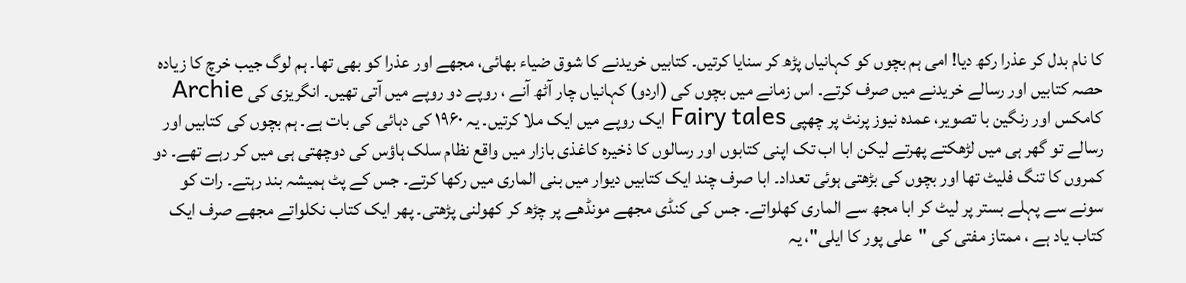کا نام بدل کر عذرا رکھ دیا! امی ہم بچوں کو کہانیاں پڑھ کر سنایا کرتیں۔ کتابیں خریدنے کا شوق ضیاء بھائی، مجھے اور عذرا کو بھی تھا۔ ہم لوگ جیب خرچ کا زیادہ حصہ کتابیں اور رسالے خریدنے میں صرف کرتے۔ اس زمانے میں بچوں کی (اردو) کہانیاں چار آٹھ آنے ، روپے دو روپے میں آتی تھیں۔ انگریزی کی Archie کامکس اور رنگین با تصویر، عمدہ نیوز پرنٹ پر چھپی Fairy tales ایک روپے میں ایک ملا کرتیں۔ یہ ۱۹۶۰ کی دہائی کی بات ہے۔ ہم بچوں کی کتابیں اور رسالے تو گھر ہی میں لڑھکتے پھرتے لیکن ابا اب تک اپنی کتابوں اور رسالوں کا ذخیرہ کاغذی بازار میں واقع نظام سلک ہاؤس کی دوچھتی ہی میں کر رہے تھے۔ دو کمروں کا تنگ فلیٹ تھا اور بچوں کی بڑھتی ہوئی تعداد۔ ابا صرف چند ایک کتابیں دیوار میں بنی الماری میں رکھا کرتے۔ جس کے پٹ ہمیشہ بند رہتے۔ رات کو سونے سے پہلے بستر پر لیٹ کر ابا مجھ سے الماری کھلواتے۔ جس کی کنڈی مجھے مونڈھے پر چڑھ کر کھولنی پڑھتی۔ پھر ایک کتاب نکلواتے مجھے صرف ایک کتاب یاد ہے ، ممتاز مفتی کی "علی پور کا ایلی"، یہ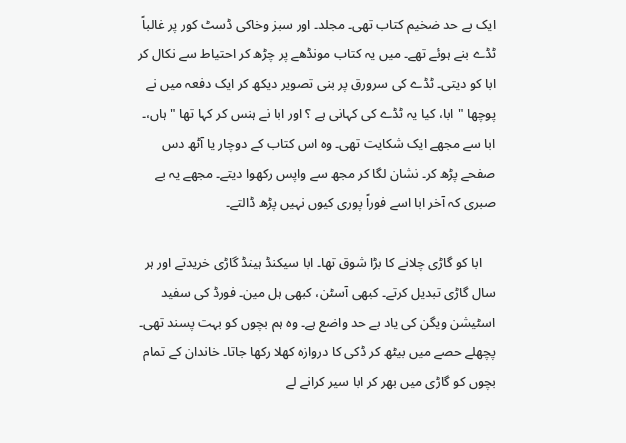ایک بے حد ضخیم کتاب تھی۔ مجلد۔ اور سبز وخاکی ڈسٹ کور پر غالباً ٹڈے بنے ہوئے تھے۔ میں یہ کتاب مونڈھے پر چڑھ کر احتیاط سے نکال کر ابا کو دیتی۔ ٹڈے کی سرورق پر بنی تصویر دیکھ کر ایک دفعہ میں نے پوچھا "ابا، کیا یہ ٹڈے کی کہانی ہے ؟ اور ابا نے ہنس کر کہا تھا "ہاں،۔ ابا سے مجھے ایک شکایت تھی۔ وہ اس کتاب کے دوچار یا آٹھ دس صفحے پڑھ کر۔ نشان لگا کر مجھ سے واپس رکھوا دیتے۔ مجھے یہ بے صبری کہ آخر ابا اسے فوراً پوری کیوں نہیں پڑھ ڈالتے۔

    ابا کو گاڑی چلانے کا بڑا شوق تھا۔ ابا سیکنڈ ہینڈ گاڑی خریدتے اور ہر سال گاڑی تبدیل کرتے۔ کبھی آسٹن، کبھی ہل مین۔ فورڈ کی سفید اسٹیشن ویگن کی یاد بے حد واضع ہے۔ وہ ہم بچوں کو بہت پسند تھی۔ پچھلے حصے میں بیٹھ کر ڈکی کا دروازہ کھلا رکھا جاتا۔ خاندان کے تمام بچوں کو گاڑی میں بھر کر ابا سیر کرانے لے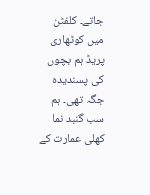جاتے۔ کلفٹن میں کوٹھاری پریڈ ہم بچوں کی پسندیدہ جگہ تھی۔ ہم سب گنبد نما کھلی عمارت کے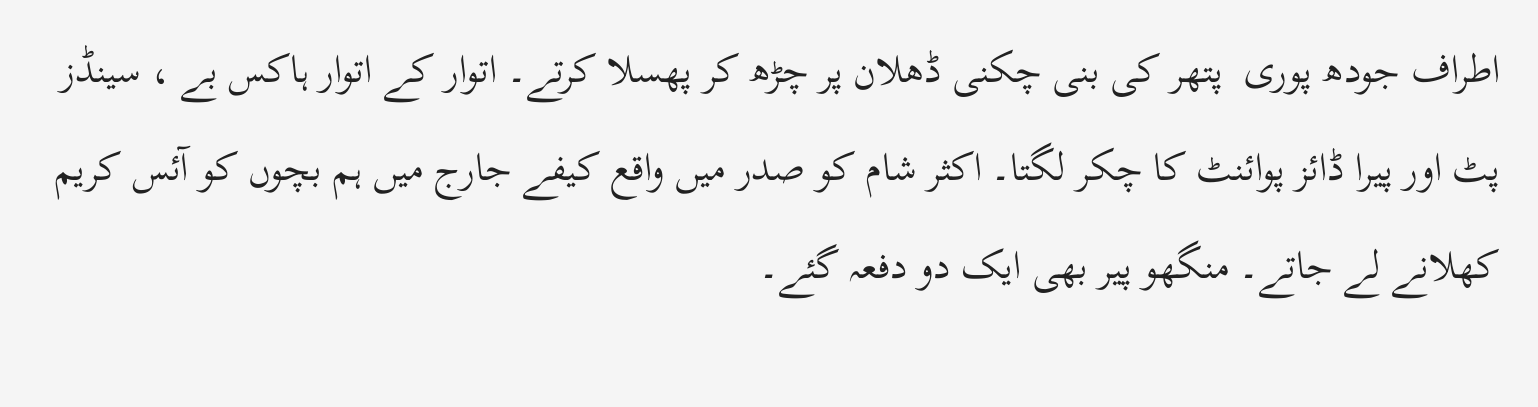اطراف جودھ پوری  پتھر کی بنی چکنی ڈھلان پر چڑھ کر پھسلا کرتے۔ اتوار کے اتوار ہاکس بے ، سینڈز پٹ اور پیرا ڈائز پوائنٹ کا چکر لگتا۔ اکثر شام کو صدر میں واقع کیفے جارج میں ہم بچوں کو آئس کریم کھلانے لے جاتے۔ منگھو پیر بھی ایک دو دفعہ گئے۔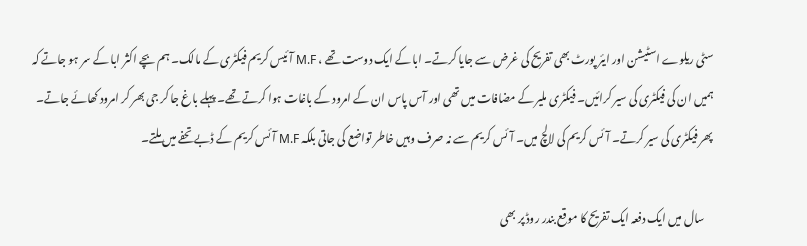سٹی ریلوے اسٹیشن اور ایئر پورٹ بھی تفریح کی غرض سے جایا کرتے۔ ابا کے ایک دوست تھے ، M.F آئیس کریم فیکٹری کے مالک۔ ہم بچے اکثر ابا کے سر ہو جاتے کہ ہمیں ان کی فیکٹری کی سیر کرائیں۔ فیکٹری ملیر کے مضافات میں تھی اور آس پاس ان کے امرود کے باغات ہوا کرتے تھے۔ پہلے باغ جا کر جی بھر کر امرود کھائے جاتے۔ پھر فیکٹری کی سیر کرتے۔ آئس کریم کی لالچ میں۔ آئس کریم سے نہ صرف وہیں خاطر تواضع کی جاتی بلکہ M.F آئس کریم کے ڈبے تحفے میں ملتے۔

    سال میں ایک دفعہ ایک تفریح کا موقع بندر روڈ پر بھی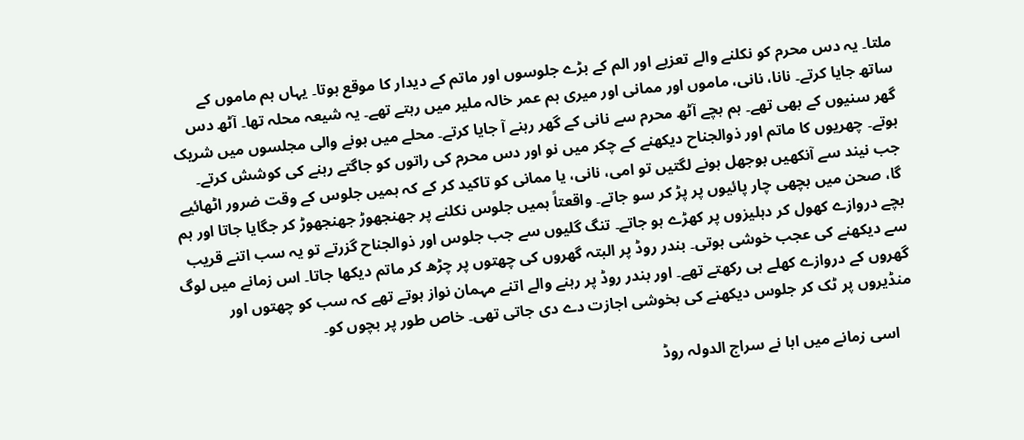ملتا۔ یہ دس محرم کو نکلنے والے تعزیے اور الم کے بڑے جلوسوں اور ماتم کے دیدار کا موقع ہوتا۔ یہاں ہم ماموں کے ساتھ جایا کرتے۔ نانا، نانی، ماموں اور ممانی اور میری ہم عمر خالہ ملیر میں رہتے تھے۔ یہ شیعہ محلہ تھا۔ آٹھ دس گھر سنیوں کے بھی تھے۔ ہم بچے آٹھ محرم سے نانی کے گھر رہنے آ جایا کرتے۔ محلے میں ہونے والی مجلسوں میں شریک ہوتے۔ چھریوں کا ماتم اور ذوالجناح دیکھنے کے چکر میں نو اور دس محرم کی راتوں کو جاگتے رہنے کی کوشش کرتے۔ جب نیند سے آنکھیں بوجھل ہونے لگتیں تو امی، نانی، یا ممانی کو تاکید کر کے کہ ہمیں جلوس کے وقت ضرور اٹھائیے گا، صحن میں بچھی چار پائیوں پر پڑ کر سو جاتے۔ واقعتاً ہمیں جلوس نکلنے پر جھنجھوڑ جھنجھوڑ کر جگایا جاتا اور ہم بچے دروازے کھول کر دہلیزوں پر کھڑے ہو جاتے۔ تنگ گلیوں سے جب جلوس اور ذوالجناح گزرتے تو یہ سب اتنے قریب سے دیکھنے کی عجب خوشی ہوتی۔ بندر روڈ پر البتہ گھروں کی چھتوں پر چڑھ کر ماتم دیکھا جاتا۔ اس زمانے میں لوگ گھروں کے دروازے کھلے ہی رکھتے تھے۔ اور بندر روڈ پر رہنے والے اتنے مہمان نواز ہوتے تھے کہ سب کو چھتوں اور منڈیروں پر ٹک کر جلوس دیکھنے کی بخوشی اجازت دے دی جاتی تھی۔ خاص طور پر بچوں کو۔

    اسی زمانے میں ابا نے سراج الدولہ روڈ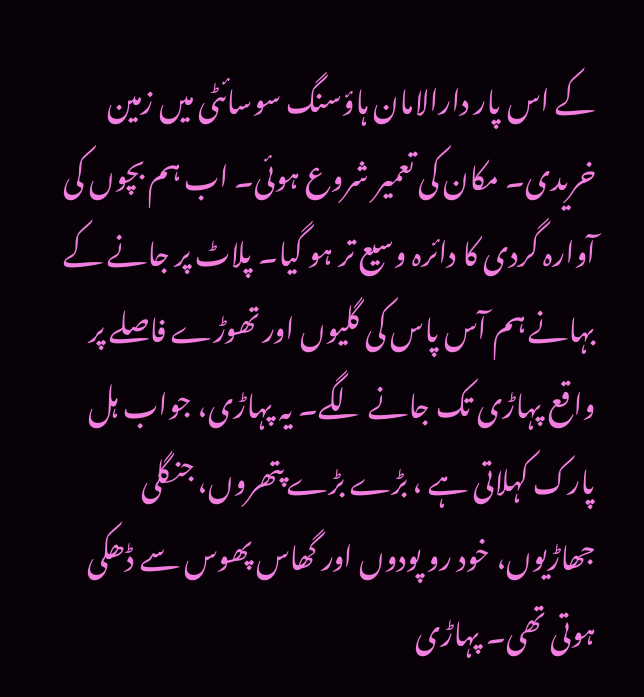کے اس پار دارالامان ہاؤسنگ سوسائٹی میں زمین خریدی۔ مکان کی تعمیر شروع ہوئی۔ اب ہم بچوں کی آوارہ گردی کا دائرہ وسیع تر ہو گیا۔ پلاٹ پر جانے کے بہانے ہم آس پاس کی گلیوں اور تھوڑے فاصلے پر واقع پہاڑی تک جانے لگے۔ یہ پہاڑی، جواب ہل پارک کہلاتی ہے ، بڑے بڑے پتھروں، جنگلی جھاڑیوں، خود رو پودوں اور گھاس پھوس سے ڈھکی ہوتی تھی۔ پہاڑی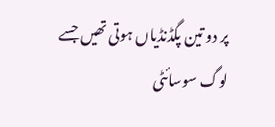پر دو تین پگڈنڈیاں ہوتی تھیں جسے لوگ سوسائٹی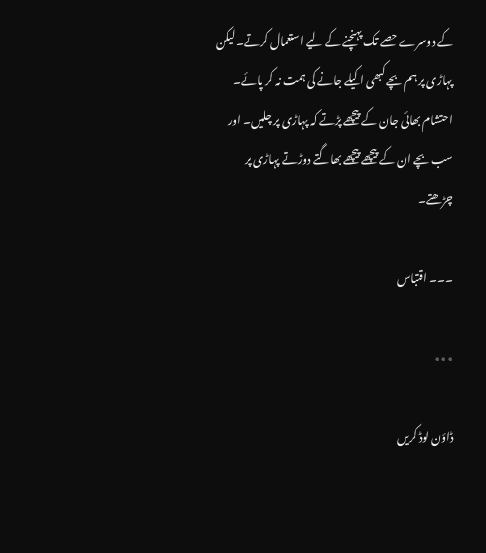کے دوسرے حصے تک پہنچنے کے لیے استعمال کرتے۔ لیکن پہاڑی پر ہم بچے کبھی اکیلے جانے کی ہمت نہ کر پائے۔ احتشام بھائی جان کے پیچھے پڑتے کہ پہاڑی پر چلیں۔ اور سب بچے ان کے پیچھے پیچھے بھاگتے دوڑتے پہاڑی پر چڑھتے۔

۔۔۔ اقتباس

٭٭٭

ڈاؤن لوڈ کریں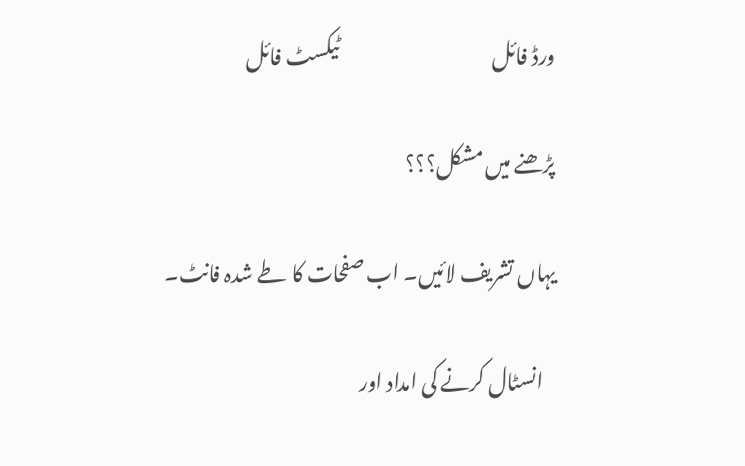ورڈ فائل                                       ٹیکسٹ فائل

پڑھنے میں مشکل؟؟؟

یہاں تشریف لائیں۔ اب صفحات کا طے شدہ فانٹ۔

   انسٹال کرنے کی امداد اور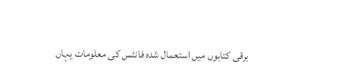برقی کتابوں میں استعمال شدہ فانٹس کی معلومات یہاں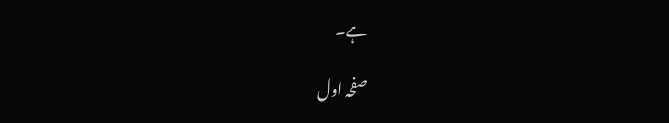ہے۔

صفحہ اول